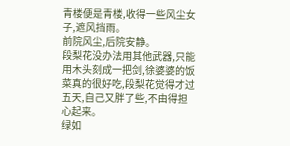青楼便是青楼,收得一些风尘女子,遮风挡雨。
前院风尘,后院安静。
段梨花没办法用其他武器,只能用木头刻成一把剑,徐婆婆的饭菜真的很好吃,段梨花觉得才过五天,自己又胖了些,不由得担心起来。
绿如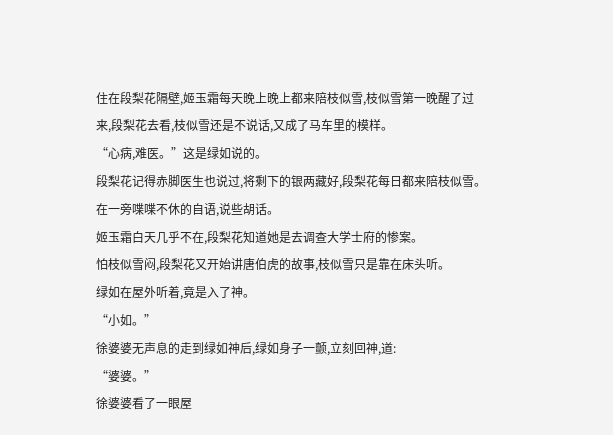住在段梨花隔壁,姬玉霜每天晚上晚上都来陪枝似雪,枝似雪第一晚醒了过来,段梨花去看,枝似雪还是不说话,又成了马车里的模样。
“心病,难医。”这是绿如说的。
段梨花记得赤脚医生也说过,将剩下的银两藏好,段梨花每日都来陪枝似雪。
在一旁喋喋不休的自语,说些胡话。
姬玉霜白天几乎不在,段梨花知道她是去调查大学士府的惨案。
怕枝似雪闷,段梨花又开始讲唐伯虎的故事,枝似雪只是靠在床头听。
绿如在屋外听着,竟是入了神。
“小如。”
徐婆婆无声息的走到绿如神后,绿如身子一颤,立刻回神,道:
“婆婆。”
徐婆婆看了一眼屋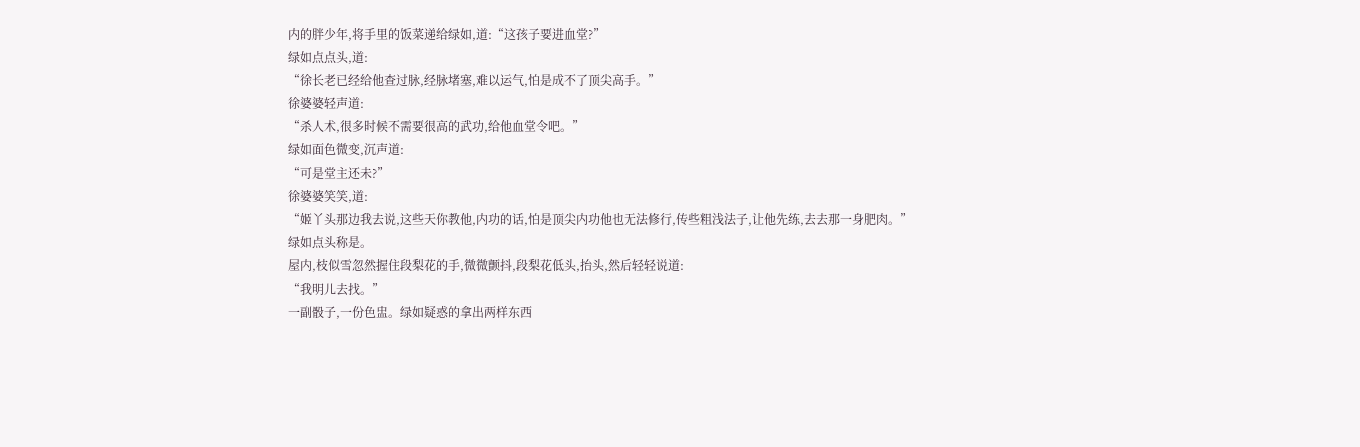内的胖少年,将手里的饭菜递给绿如,道:“这孩子要进血堂?”
绿如点点头,道:
“徐长老已经给他查过脉,经脉堵塞,难以运气,怕是成不了顶尖高手。”
徐婆婆轻声道:
“杀人术,很多时候不需要很高的武功,给他血堂令吧。”
绿如面色微变,沉声道:
“可是堂主还未?”
徐婆婆笑笑,道:
“姬丫头那边我去说,这些天你教他,内功的话,怕是顶尖内功他也无法修行,传些粗浅法子,让他先练,去去那一身肥肉。”
绿如点头称是。
屋内,枝似雪忽然握住段梨花的手,微微颤抖,段梨花低头,抬头,然后轻轻说道:
“我明儿去找。”
一副骰子,一份色盅。绿如疑惑的拿出两样东西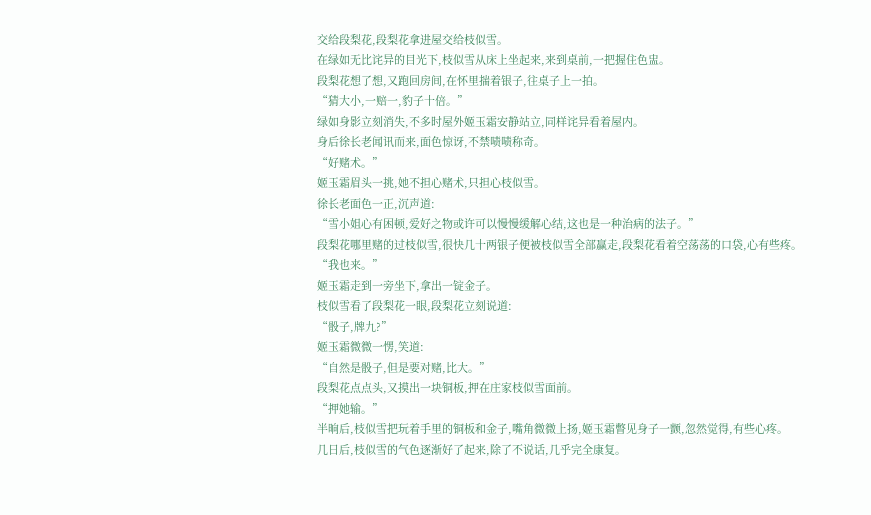交给段梨花,段梨花拿进屋交给枝似雪。
在绿如无比诧异的目光下,枝似雪从床上坐起来,来到桌前,一把握住色盅。
段梨花想了想,又跑回房间,在怀里揣着银子,往桌子上一拍。
“猜大小,一赔一,豹子十倍。”
绿如身影立刻消失,不多时屋外姬玉霜安静站立,同样诧异看着屋内。
身后徐长老闻讯而来,面色惊讶,不禁啧啧称奇。
“好赌术。”
姬玉霜眉头一挑,她不担心赌术,只担心枝似雪。
徐长老面色一正,沉声道:
“雪小姐心有困顿,爱好之物或许可以慢慢缓解心结,这也是一种治病的法子。”
段梨花哪里赌的过枝似雪,很快几十两银子便被枝似雪全部赢走,段梨花看着空荡荡的口袋,心有些疼。
“我也来。”
姬玉霜走到一旁坐下,拿出一锭金子。
枝似雪看了段梨花一眼,段梨花立刻说道:
“骰子,牌九?”
姬玉霜微微一愣,笑道:
“自然是骰子,但是要对赌,比大。”
段梨花点点头,又摸出一块铜板,押在庄家枝似雪面前。
“押她输。”
半晌后,枝似雪把玩着手里的铜板和金子,嘴角微微上扬,姬玉霜瞥见身子一颤,忽然觉得,有些心疼。
几日后,枝似雪的气色逐渐好了起来,除了不说话,几乎完全康复。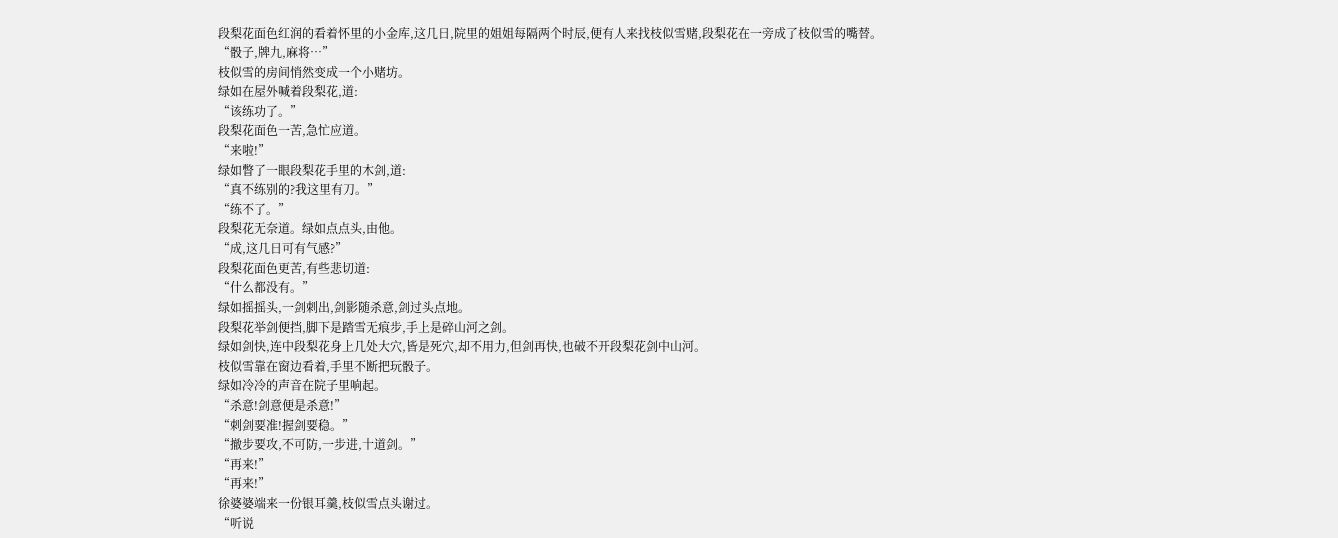段梨花面色红润的看着怀里的小金库,这几日,院里的姐姐每隔两个时辰,便有人来找枝似雪赌,段梨花在一旁成了枝似雪的嘴替。
“骰子,牌九,麻将…”
枝似雪的房间悄然变成一个小赌坊。
绿如在屋外喊着段梨花,道:
“该练功了。”
段梨花面色一苦,急忙应道。
“来啦!”
绿如瞥了一眼段梨花手里的木剑,道:
“真不练别的?我这里有刀。”
“练不了。”
段梨花无奈道。绿如点点头,由他。
“成,这几日可有气感?”
段梨花面色更苦,有些悲切道:
“什么都没有。”
绿如摇摇头,一剑刺出,剑影随杀意,剑过头点地。
段梨花举剑便挡,脚下是踏雪无痕步,手上是碎山河之剑。
绿如剑快,连中段梨花身上几处大穴,皆是死穴,却不用力,但剑再快,也破不开段梨花剑中山河。
枝似雪靠在窗边看着,手里不断把玩骰子。
绿如冷冷的声音在院子里响起。
“杀意!剑意便是杀意!”
“刺剑要准!握剑要稳。”
“撤步要攻,不可防,一步进,十道剑。”
“再来!”
“再来!”
徐婆婆端来一份银耳羹,枝似雪点头谢过。
“听说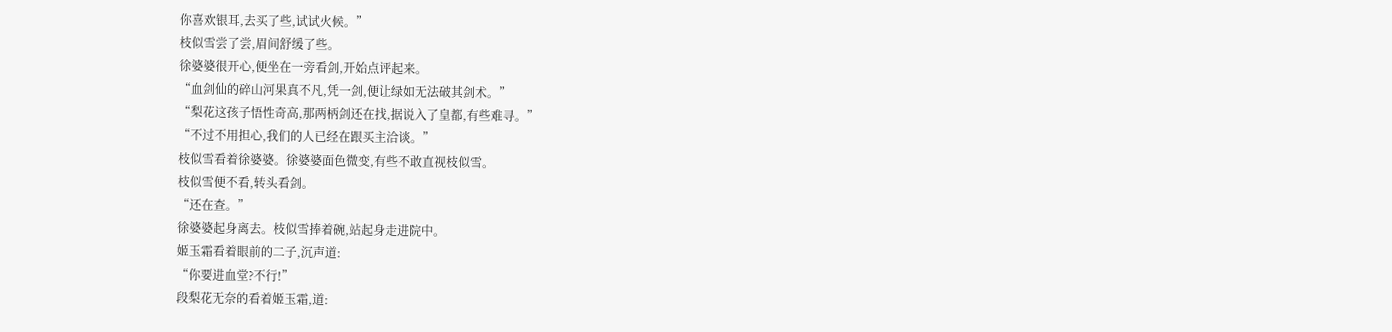你喜欢银耳,去买了些,试试火候。”
枝似雪尝了尝,眉间舒缓了些。
徐婆婆很开心,便坐在一旁看剑,开始点评起来。
“血剑仙的碎山河果真不凡,凭一剑,便让绿如无法破其剑术。”
“梨花这孩子悟性奇高,那两柄剑还在找,据说入了皇都,有些难寻。”
“不过不用担心,我们的人已经在跟买主洽谈。”
枝似雪看着徐婆婆。徐婆婆面色微变,有些不敢直视枝似雪。
枝似雪便不看,转头看剑。
“还在查。”
徐婆婆起身离去。枝似雪捧着碗,站起身走进院中。
姬玉霜看着眼前的二子,沉声道:
“你要进血堂?不行!”
段梨花无奈的看着姬玉霜,道: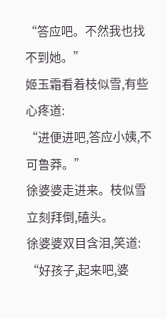“答应吧。不然我也找不到她。”
姬玉霜看着枝似雪,有些心疼道:
“进便进吧,答应小姨,不可鲁莽。”
徐婆婆走进来。枝似雪立刻拜倒,磕头。
徐婆婆双目含泪,笑道:
“好孩子,起来吧,婆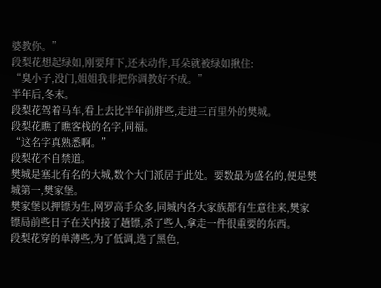婆教你。”
段梨花想起绿如,刚要拜下,还未动作,耳朵就被绿如揪住:
“臭小子,没门,姐姐我非把你调教好不成。”
半年后,冬末。
段梨花驾着马车,看上去比半年前胖些,走进三百里外的樊城。
段梨花瞧了瞧客栈的名字,同福。
“这名字真熟悉啊。”
段梨花不自禁道。
樊城是塞北有名的大城,数个大门派居于此处。要数最为盛名的,便是樊城第一,樊家堡。
樊家堡以押镖为生,网罗高手众多,同城内各大家族都有生意往来,樊家镖局前些日子在关内接了趟镖,杀了些人,拿走一件很重要的东西。
段梨花穿的单薄些,为了低调,选了黑色,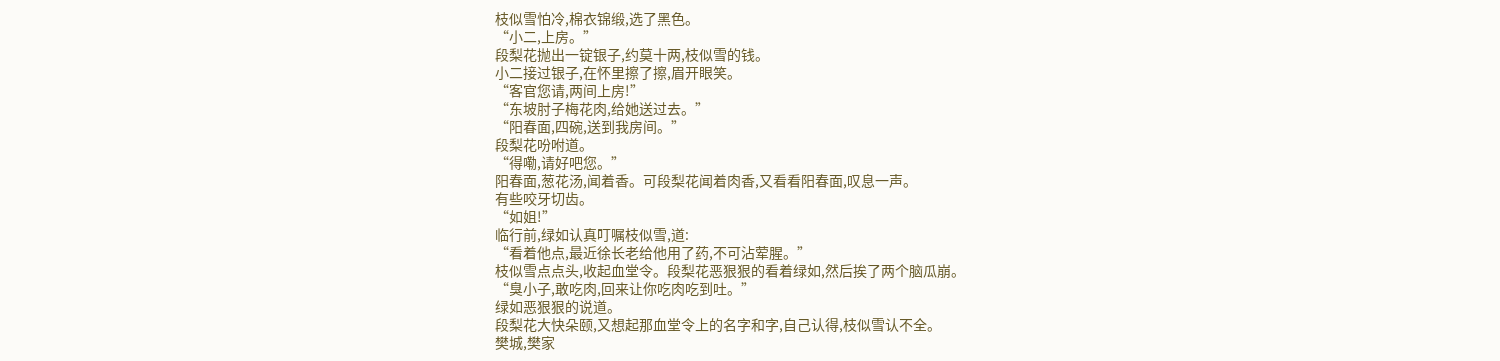枝似雪怕冷,棉衣锦缎,选了黑色。
“小二,上房。”
段梨花抛出一锭银子,约莫十两,枝似雪的钱。
小二接过银子,在怀里擦了擦,眉开眼笑。
“客官您请,两间上房!”
“东坡肘子梅花肉,给她送过去。”
“阳春面,四碗,送到我房间。”
段梨花吩咐道。
“得嘞,请好吧您。”
阳春面,葱花汤,闻着香。可段梨花闻着肉香,又看看阳春面,叹息一声。
有些咬牙切齿。
“如姐!”
临行前,绿如认真叮嘱枝似雪,道:
“看着他点,最近徐长老给他用了药,不可沾荤腥。”
枝似雪点点头,收起血堂令。段梨花恶狠狠的看着绿如,然后挨了两个脑瓜崩。
“臭小子,敢吃肉,回来让你吃肉吃到吐。”
绿如恶狠狠的说道。
段梨花大快朵颐,又想起那血堂令上的名字和字,自己认得,枝似雪认不全。
樊城,樊家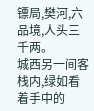镖局,樊河,六品境,人头三千两。
城西另一间客栈内,绿如看着手中的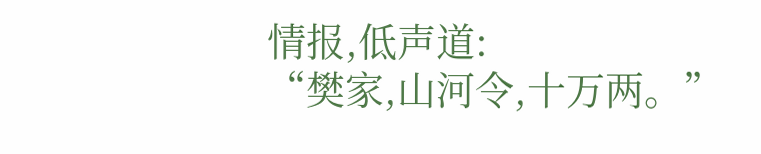情报,低声道:
“樊家,山河令,十万两。”